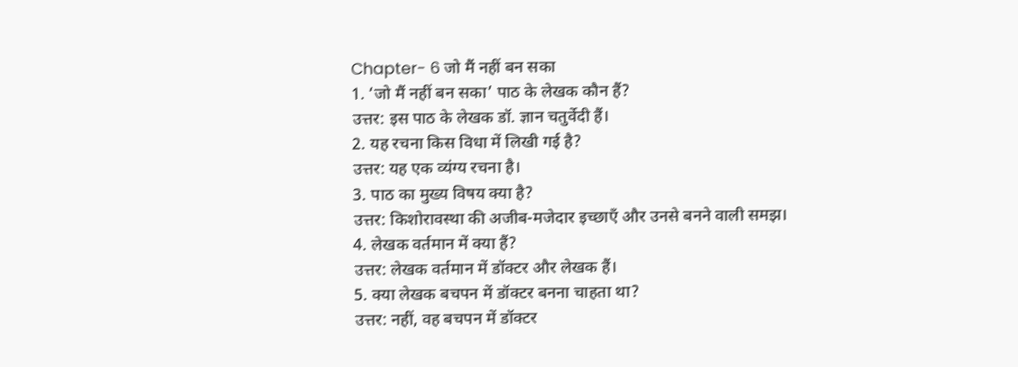Chapter- 6 जो मैं नहीं बन सका
1. ‘जो मैं नहीं बन सका’ पाठ के लेखक कौन हैं?
उत्तर: इस पाठ के लेखक डॉ. ज्ञान चतुर्वेदी हैं।
2. यह रचना किस विधा में लिखी गई है?
उत्तर: यह एक व्यंग्य रचना है।
3. पाठ का मुख्य विषय क्या है?
उत्तर: किशोरावस्था की अजीब-मजेदार इच्छाएँ और उनसे बनने वाली समझ।
4. लेखक वर्तमान में क्या हैं?
उत्तर: लेखक वर्तमान में डॉक्टर और लेखक हैं।
5. क्या लेखक बचपन में डॉक्टर बनना चाहता था?
उत्तर: नहीं, वह बचपन में डॉक्टर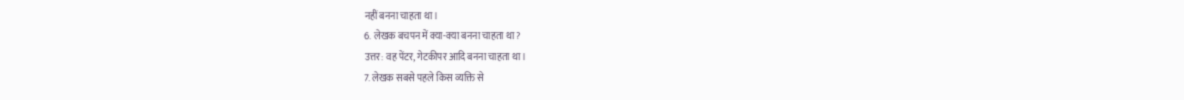नहीं बनना चाहता था।
6. लेखक बचपन में क्या-क्या बनना चाहता था?
उत्तर: वह पेंटर, गेटकीपर आदि बनना चाहता था।
7. लेखक सबसे पहले किस व्यक्ति से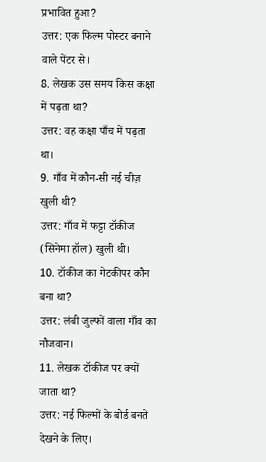प्रभावित हुआ?
उत्तर: एक फिल्म पोस्टर बनाने वाले पेंटर से।
8. लेखक उस समय किस कक्षा में पढ़ता था?
उत्तर: वह कक्षा पाँच में पढ़ता था।
9. गाँव में कौन-सी नई चीज़ खुली थी?
उत्तर: गाँव में फट्टा टॉकीज (सिनेमा हॉल) खुली थी।
10. टॉकीज का गेटकीपर कौन बना था?
उत्तर: लंबी जुल्फों वाला गाँव का नौजवान।
11. लेखक टॉकीज पर क्यों जाता था?
उत्तर: नई फिल्मों के बोर्ड बनते देखने के लिए।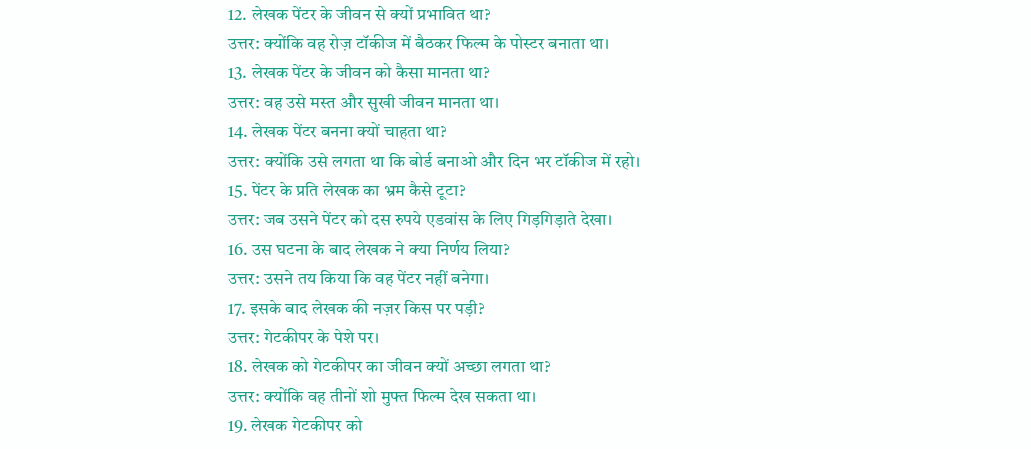12. लेखक पेंटर के जीवन से क्यों प्रभावित था?
उत्तर: क्योंकि वह रोज़ टॉकीज में बैठकर फिल्म के पोस्टर बनाता था।
13. लेखक पेंटर के जीवन को कैसा मानता था?
उत्तर: वह उसे मस्त और सुखी जीवन मानता था।
14. लेखक पेंटर बनना क्यों चाहता था?
उत्तर: क्योंकि उसे लगता था कि बोर्ड बनाओ और दिन भर टॉकीज में रहो।
15. पेंटर के प्रति लेखक का भ्रम कैसे टूटा?
उत्तर: जब उसने पेंटर को दस रुपये एडवांस के लिए गिड़गिड़ाते देखा।
16. उस घटना के बाद लेखक ने क्या निर्णय लिया?
उत्तर: उसने तय किया कि वह पेंटर नहीं बनेगा।
17. इसके बाद लेखक की नज़र किस पर पड़ी?
उत्तर: गेटकीपर के पेशे पर।
18. लेखक को गेटकीपर का जीवन क्यों अच्छा लगता था?
उत्तर: क्योंकि वह तीनों शो मुफ्त फिल्म देख सकता था।
19. लेखक गेटकीपर को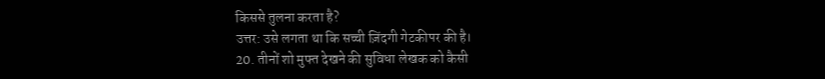किससे तुलना करता है?
उत्तर: उसे लगता था कि सच्ची ज़िंदगी गेटकीपर की है।
20. तीनों शो मुफ्त देखने की सुविधा लेखक को कैसी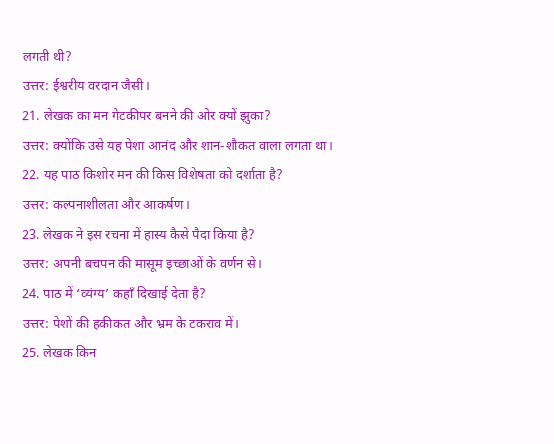लगती थी?
उत्तर: ईश्वरीय वरदान जैसी।
21. लेखक का मन गेटकीपर बनने की ओर क्यों झुका?
उत्तर: क्योंकि उसे यह पेशा आनंद और शान-शौकत वाला लगता था।
22. यह पाठ किशोर मन की किस विशेषता को दर्शाता है?
उत्तर: कल्पनाशीलता और आकर्षण।
23. लेखक ने इस रचना में हास्य कैसे पैदा किया है?
उत्तर: अपनी बचपन की मासूम इच्छाओं के वर्णन से।
24. पाठ में ‘व्यंग्य’ कहाँ दिखाई देता है?
उत्तर: पेशों की हकीकत और भ्रम के टकराव में।
25. लेखक किन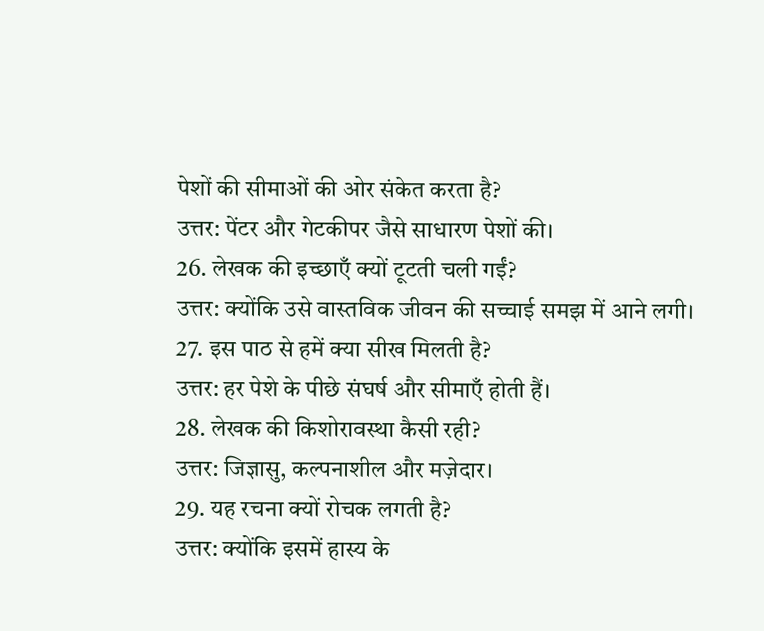पेशों की सीमाओं की ओर संकेत करता है?
उत्तर: पेंटर और गेटकीपर जैसे साधारण पेशों की।
26. लेखक की इच्छाएँ क्यों टूटती चली गईं?
उत्तर: क्योंकि उसे वास्तविक जीवन की सच्चाई समझ में आने लगी।
27. इस पाठ से हमें क्या सीख मिलती है?
उत्तर: हर पेशे के पीछे संघर्ष और सीमाएँ होती हैं।
28. लेखक की किशोरावस्था कैसी रही?
उत्तर: जिज्ञासु, कल्पनाशील और मज़ेदार।
29. यह रचना क्यों रोचक लगती है?
उत्तर: क्योंकि इसमें हास्य के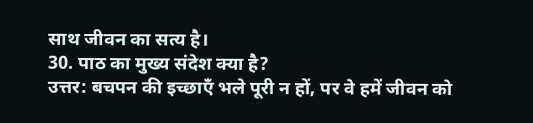साथ जीवन का सत्य है।
30. पाठ का मुख्य संदेश क्या है?
उत्तर: बचपन की इच्छाएँ भले पूरी न हों, पर वे हमें जीवन को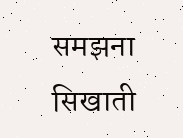समझना सिखाती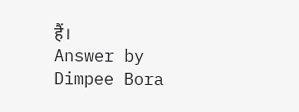हैं।
Answer by Dimpee Bora